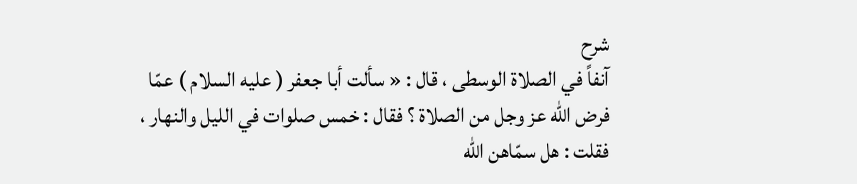شرح
آنفاً في الصلاة الوسطى ، قال : « سألت أبا جعفر ( عليه السلام ) عمّا فرض الله عز وجل من الصلاة ؟ فقال : خمس صلوات في الليل والنهار ، فقلت : هل سمّاهن الله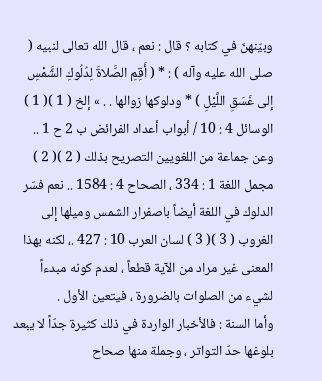وبيّنهنّ في كتابه ؟ قال : نعم ، قال الله تعالى لنبيه ( صلى الله عليه وآله ) : * ( أَقِمِ الصَّلاةَ لِدُلُوكِ الشَّمْسِ إِلى غَسَقِ اللَّيْلِ ) * ودلوكها زوالها . . » إلخ ( 1 )( 1 ) الوسائل 4 : 10 / أبواب أعداد الفرائض ب 2 ح 1 ..
وعن جماعة من اللغويين التصريح بذلك ( 2 )( 2 ) مجمل اللغة 1 : 334 ، الصحاح 4 : 1584 .. نعم فسّر الدلوك في اللغة أيضاً باصفرار الشمس وميلها إلى الغروب ( 3 )( 3 ) لسان العرب 10 : 427 .، لكنه بهذا المعنى غير مراد من الآية قطعاً ، لعدم كونه مبدءاً لشيء من الصلوات بالضرورة ، فيتعين الأول .
وأما السنة : فالأخبار الواردة في ذلك كثيرة جدّاً لا يبعد بلوغها حدّ التواتر ، وجملة منها صحاح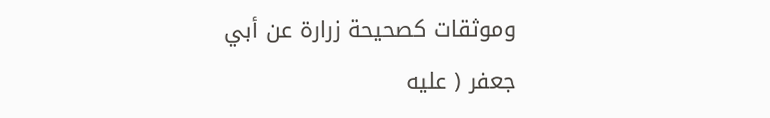وموثقات كصحيحة زرارة عن أبي جعفر ( عليه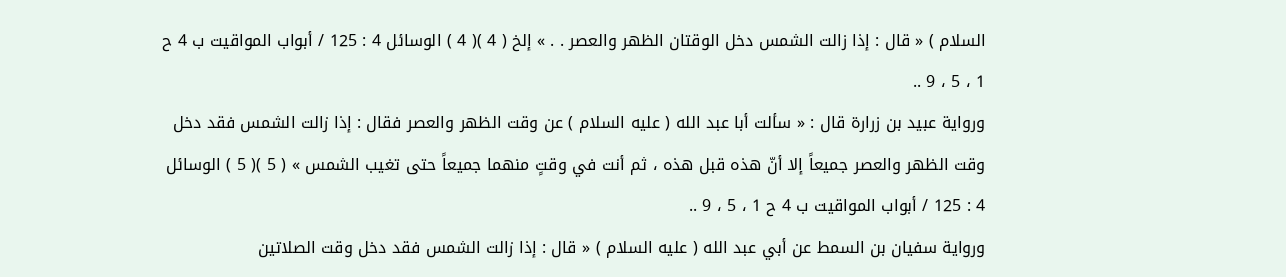السلام ) « قال : إذا زالت الشمس دخل الوقتان الظهر والعصر . . » إلخ ( 4 )( 4 ) الوسائل 4 : 125 / أبواب المواقيت ب 4 ح 1 ، 5 ، 9 ..
ورواية عبيد بن زرارة قال : « سألت أبا عبد الله ( عليه السلام ) عن وقت الظهر والعصر فقال : إذا زالت الشمس فقد دخل وقت الظهر والعصر جميعاً إلا أنّ هذه قبل هذه ، ثم أنت في وقتٍ منهما جميعاً حتى تغيب الشمس » ( 5 )( 5 ) الوسائل 4 : 125 / أبواب المواقيت ب 4 ح 1 ، 5 ، 9 ..
ورواية سفيان بن السمط عن أبي عبد الله ( عليه السلام ) « قال : إذا زالت الشمس فقد دخل وقت الصلاتين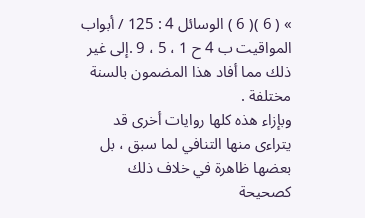» ( 6 )( 6 ) الوسائل 4 : 125 / أبواب المواقيت ب 4 ح 1 ، 5 ، 9 .إلى غير ذلك مما أفاد هذا المضمون بالسنة مختلفة .
وبإزاء هذه كلها روايات أخرى قد يتراءى منها التنافي لما سبق ، بل بعضها ظاهرة في خلاف ذلك كصحيحة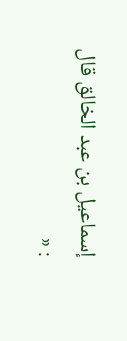إسماعيل بن عبد الخالق قال : «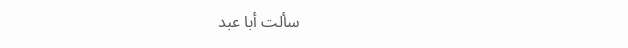سألت أبا عبد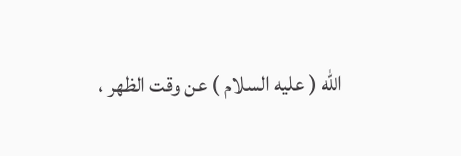الله ( عليه السلام ) عن وقت الظهر ،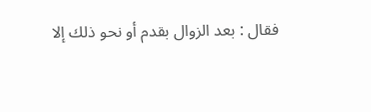فقال : بعد الزوال بقدم أو نحو ذلك إلا